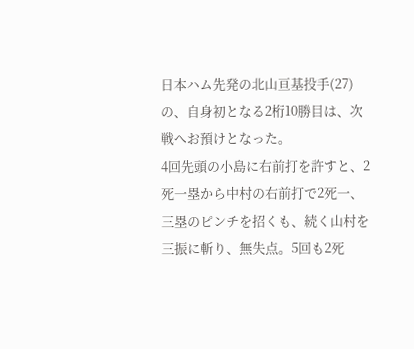日本ハム先発の北山亘基投手(27)の、自身初となる2桁10勝目は、次戦へお預けとなった。
4回先頭の小島に右前打を許すと、2死一塁から中村の右前打で2死一、三塁のピンチを招くも、続く山村を三振に斬り、無失点。5回も2死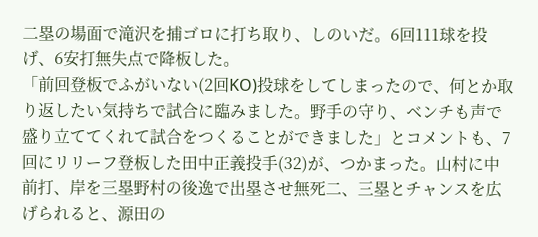二塁の場面で滝沢を捕ゴロに打ち取り、しのいだ。6回111球を投げ、6安打無失点で降板した。
「前回登板でふがいない(2回KO)投球をしてしまったので、何とか取り返したい気持ちで試合に臨みました。野手の守り、ベンチも声で盛り立ててくれて試合をつくることができました」とコメントも、7回にリリーフ登板した田中正義投手(32)が、つかまった。山村に中前打、岸を三塁野村の後逸で出塁させ無死二、三塁とチャンスを広げられると、源田の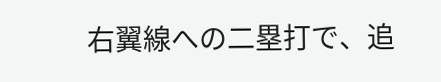右翼線への二塁打で、追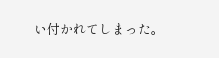い付かれてしまった。